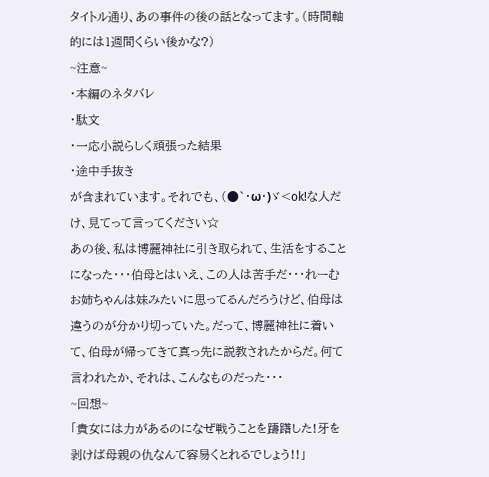タイトル通り、あの事件の後の話となってます。(時間軸的には1週間くらい後かな?)
~注意~
・本編のネタバレ
・駄文
・一応小説らしく頑張った結果
・途中手抜き
が含まれています。それでも、(●`・ω・)ゞ<ok!な人だけ、見てって言ってください☆
あの後、私は博麗神社に引き取られて、生活をすることになった・・・伯母とはいえ、この人は苦手だ・・・れーむお姉ちゃんは妹みたいに思ってるんだろうけど、伯母は違うのが分かり切っていた。だって、博麗神社に着いて、伯母が帰ってきて真っ先に説教されたからだ。何て言われたか、それは、こんなものだった・・・
~回想~
「貴女には力があるのになぜ戦うことを躊躇した!牙を剥けば母親の仇なんて容易くとれるでしょう!!」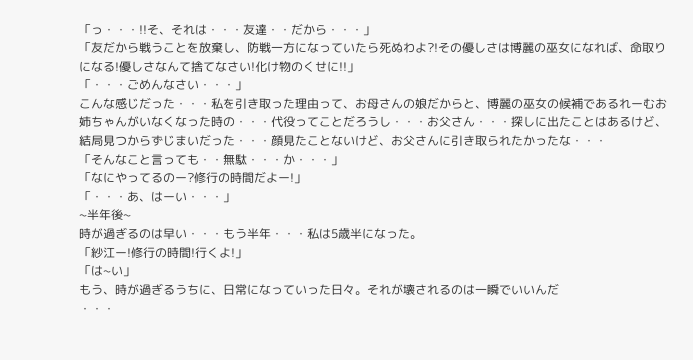「っ・・・!!そ、それは・・・友達・・だから・・・」
「友だから戦うことを放棄し、防戦一方になっていたら死ぬわよ?!その優しさは博麗の巫女になれば、命取りになる!優しさなんて捨てなさい!化け物のくせに!!」
「・・・ごめんなさい・・・」
こんな感じだった・・・私を引き取った理由って、お母さんの娘だからと、博麗の巫女の候補であるれーむお姉ちゃんがいなくなった時の・・・代役ってことだろうし・・・お父さん・・・探しに出たことはあるけど、結局見つからずじまいだった・・・顔見たことないけど、お父さんに引き取られたかったな・・・
「そんなこと言っても・・無駄・・・か・・・」
「なにやってるのー?修行の時間だよー!」
「・・・あ、はーい・・・」
~半年後~
時が過ぎるのは早い・・・もう半年・・・私は5歳半になった。
「紗江ー!修行の時間!行くよ!」
「は~い」
もう、時が過ぎるうちに、日常になっていった日々。それが壊されるのは一瞬でいいんだ
・・・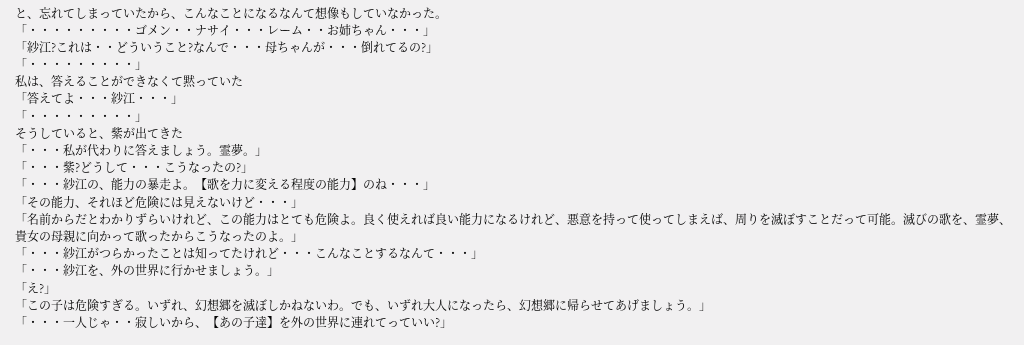と、忘れてしまっていたから、こんなことになるなんて想像もしていなかった。
「・・・・・・・・・ゴメン・・ナサイ・・・レーム・・お姉ちゃん・・・」
「紗江?これは・・どういうこと?なんで・・・母ちゃんが・・・倒れてるの?」
「・・・・・・・・・」
私は、答えることができなくて黙っていた
「答えてよ・・・紗江・・・」
「・・・・・・・・・」
そうしていると、紫が出てきた
「・・・私が代わりに答えましょう。霊夢。」
「・・・紫?どうして・・・こうなったの?」
「・・・紗江の、能力の暴走よ。【歌を力に変える程度の能力】のね・・・」
「その能力、それほど危険には見えないけど・・・」
「名前からだとわかりずらいけれど、この能力はとても危険よ。良く使えれば良い能力になるけれど、悪意を持って使ってしまえば、周りを滅ぼすことだって可能。滅びの歌を、霊夢、貴女の母親に向かって歌ったからこうなったのよ。」
「・・・紗江がつらかったことは知ってたけれど・・・こんなことするなんて・・・」
「・・・紗江を、外の世界に行かせましょう。」
「え?」
「この子は危険すぎる。いずれ、幻想郷を滅ぼしかねないわ。でも、いずれ大人になったら、幻想郷に帰らせてあげましょう。」
「・・・一人じゃ・・寂しいから、【あの子達】を外の世界に連れてっていい?」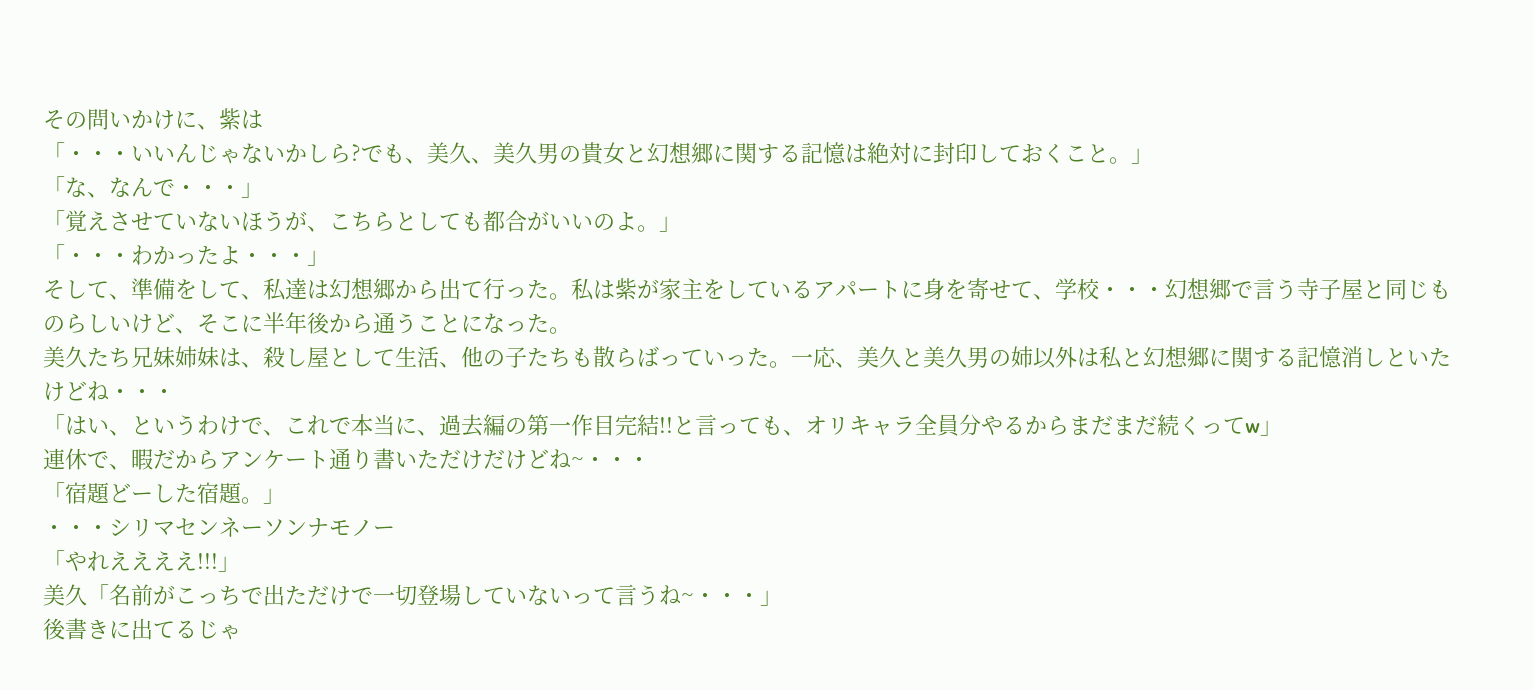その問いかけに、紫は
「・・・いいんじゃないかしら?でも、美久、美久男の貴女と幻想郷に関する記憶は絶対に封印しておくこと。」
「な、なんで・・・」
「覚えさせていないほうが、こちらとしても都合がいいのよ。」
「・・・わかったよ・・・」
そして、準備をして、私達は幻想郷から出て行った。私は紫が家主をしているアパートに身を寄せて、学校・・・幻想郷で言う寺子屋と同じものらしいけど、そこに半年後から通うことになった。
美久たち兄妹姉妹は、殺し屋として生活、他の子たちも散らばっていった。一応、美久と美久男の姉以外は私と幻想郷に関する記憶消しといたけどね・・・
「はい、というわけで、これで本当に、過去編の第一作目完結!!と言っても、オリキャラ全員分やるからまだまだ続くってw」
連休で、暇だからアンケート通り書いただけだけどね~・・・
「宿題どーした宿題。」
・・・シリマセンネーソンナモノー
「やれええええ!!!」
美久「名前がこっちで出ただけで一切登場していないって言うね~・・・」
後書きに出てるじゃ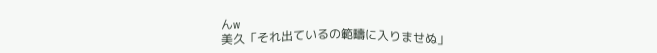んw
美久「それ出ているの範疇に入りませぬ」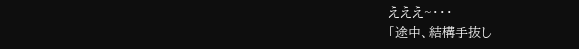えええ~・・・
「途中、結構手抜し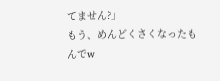てません?」
もう、めんどくさくなったもんでw